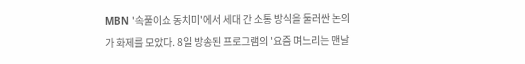MBN '속풀이쇼 동치미'에서 세대 간 소통 방식을 둘러싼 논의가 화제를 모았다. 8일 방송된 프로그램의 '요즘 며느리는 맨날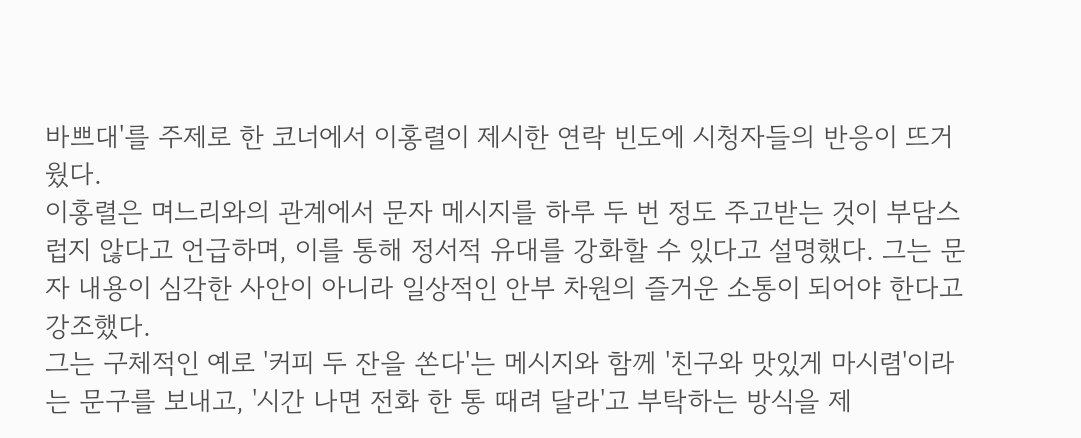바쁘대'를 주제로 한 코너에서 이홍렬이 제시한 연락 빈도에 시청자들의 반응이 뜨거웠다.
이홍렬은 며느리와의 관계에서 문자 메시지를 하루 두 번 정도 주고받는 것이 부담스럽지 않다고 언급하며, 이를 통해 정서적 유대를 강화할 수 있다고 설명했다. 그는 문자 내용이 심각한 사안이 아니라 일상적인 안부 차원의 즐거운 소통이 되어야 한다고 강조했다.
그는 구체적인 예로 '커피 두 잔을 쏜다'는 메시지와 함께 '친구와 맛있게 마시렴'이라는 문구를 보내고, '시간 나면 전화 한 통 때려 달라'고 부탁하는 방식을 제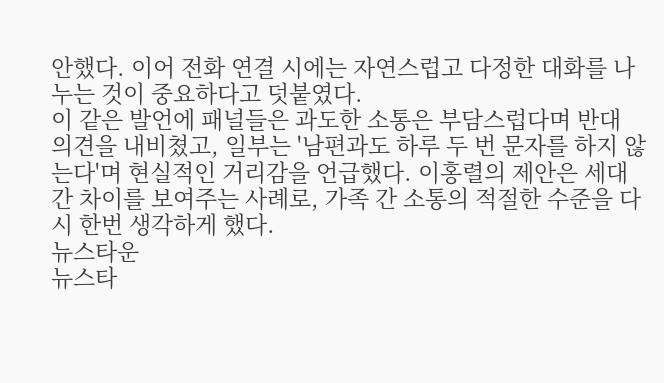안했다. 이어 전화 연결 시에는 자연스럽고 다정한 대화를 나누는 것이 중요하다고 덧붙였다.
이 같은 발언에 패널들은 과도한 소통은 부담스럽다며 반대 의견을 내비쳤고, 일부는 '남편과도 하루 두 번 문자를 하지 않는다'며 현실적인 거리감을 언급했다. 이홍렬의 제안은 세대 간 차이를 보여주는 사례로, 가족 간 소통의 적절한 수준을 다시 한번 생각하게 했다.
뉴스타운
뉴스타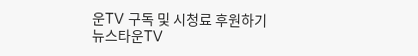운TV 구독 및 시청료 후원하기
뉴스타운TV